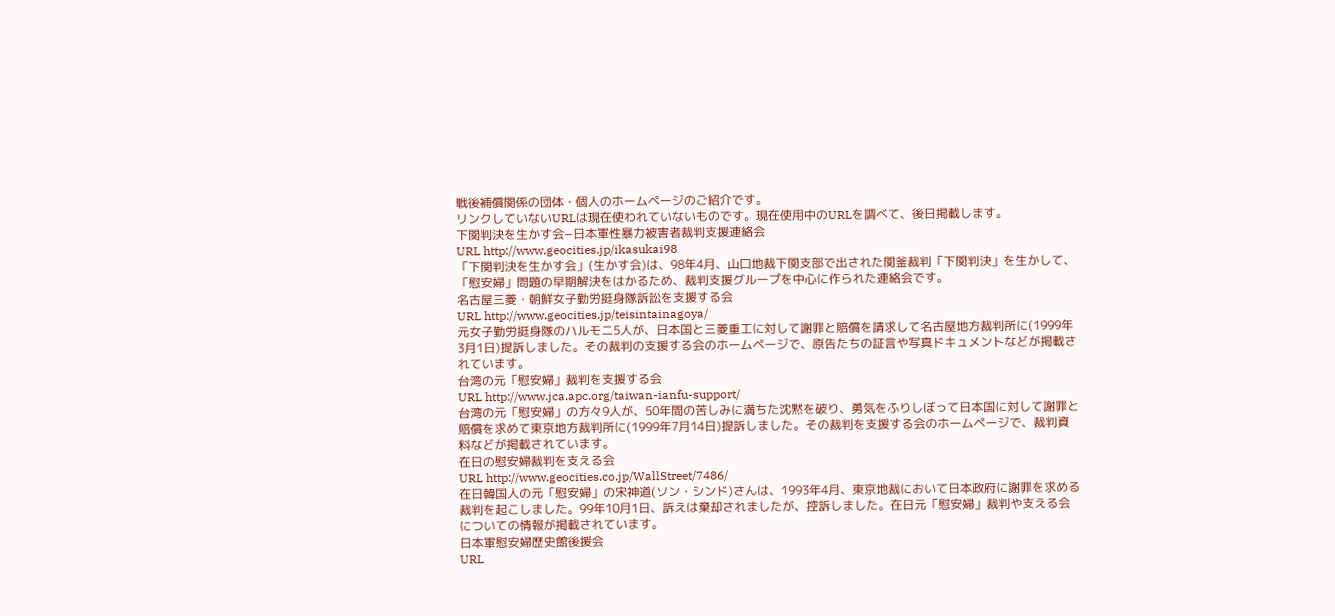戦後補償関係の団体・個人のホームページのご紹介です。
リンクしていないURLは現在使われていないものです。現在使用中のURLを調べて、後日掲載します。
下関判決を生かす会−日本軍性暴力被害者裁判支援連絡会
URL http://www.geocities.jp/ikasukai98
「下関判決を生かす会」(生かす会)は、98年4月、山口地裁下関支部で出された関釜裁判「下関判決」を生かして、「慰安婦」問題の早期解決をはかるため、裁判支援グループを中心に作られた連絡会です。
名古屋三菱・朝鮮女子勤労挺身隊訴訟を支援する会
URL http://www.geocities.jp/teisintainagoya/
元女子勤労挺身隊のハルモニ5人が、日本国と三菱重工に対して謝罪と賠償を請求して名古屋地方裁判所に(1999年3月1日)提訴しました。その裁判の支援する会のホームページで、原告たちの証言や写真ドキュメントなどが掲載されています。
台湾の元「慰安婦」裁判を支援する会
URL http://www.jca.apc.org/taiwan-ianfu-support/
台湾の元「慰安婦」の方々9人が、50年間の苦しみに満ちた沈黙を破り、勇気をふりしぼって日本国に対して謝罪と賠償を求めて東京地方裁判所に(1999年7月14日)提訴しました。その裁判を支援する会のホームページで、裁判資料などが掲載されています。
在日の慰安婦裁判を支える会
URL http://www.geocities.co.jp/WallStreet/7486/
在日韓国人の元「慰安婦」の宋神道(ソン・シンド)さんは、1993年4月、東京地裁において日本政府に謝罪を求める裁判を起こしました。99年10月1日、訴えは棄却されましたが、控訴しました。在日元「慰安婦」裁判や支える会についての情報が掲載されています。
日本軍慰安婦歴史館後援会
URL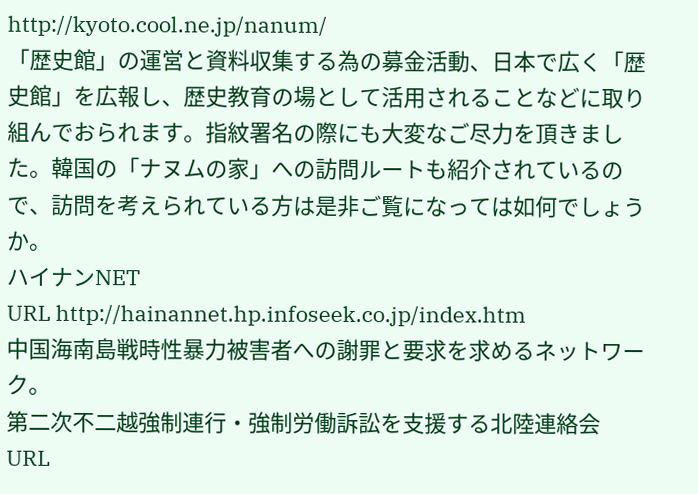http://kyoto.cool.ne.jp/nanum/
「歴史館」の運営と資料収集する為の募金活動、日本で広く「歴史館」を広報し、歴史教育の場として活用されることなどに取り組んでおられます。指紋署名の際にも大変なご尽力を頂きました。韓国の「ナヌムの家」への訪問ルートも紹介されているので、訪問を考えられている方は是非ご覧になっては如何でしょうか。
ハイナンNET
URL http://hainannet.hp.infoseek.co.jp/index.htm
中国海南島戦時性暴力被害者への謝罪と要求を求めるネットワーク。
第二次不二越強制連行・強制労働訴訟を支援する北陸連絡会
URL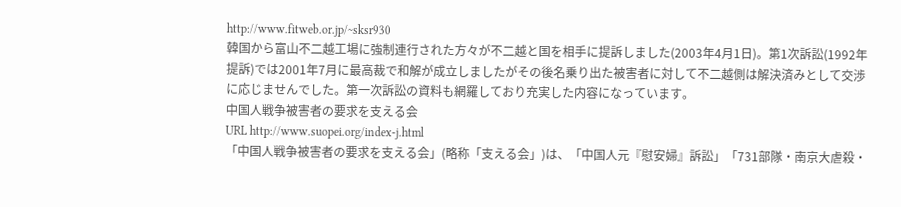http://www.fitweb.or.jp/~sksr930
韓国から富山不二越工場に強制連行された方々が不二越と国を相手に提訴しました(2003年4月1日)。第1次訴訟(1992年提訴)では2001年7月に最高裁で和解が成立しましたがその後名乗り出た被害者に対して不二越側は解決済みとして交渉に応じませんでした。第一次訴訟の資料も網羅しており充実した内容になっています。
中国人戦争被害者の要求を支える会
URL http://www.suopei.org/index-j.html
「中国人戦争被害者の要求を支える会」(略称「支える会」)は、「中国人元『慰安婦』訴訟」「731部隊・南京大虐殺・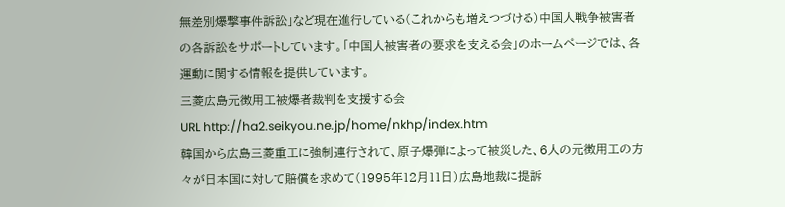無差別爆撃事件訴訟」など現在進行している(これからも増えつづける)中国人戦争被害者の各訴訟をサポートしています。「中国人被害者の要求を支える会」のホームページでは、各運動に関する情報を提供しています。
三菱広島元徴用工被爆者裁判を支援する会
URL http://ha2.seikyou.ne.jp/home/nkhp/index.htm
韓国から広島三菱重工に強制連行されて、原子爆弾によって被災した、6人の元徴用工の方々が日本国に対して賠償を求めて(1995年12月11日)広島地裁に提訴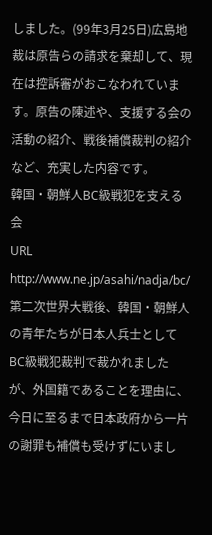しました。(99年3月25日)広島地裁は原告らの請求を棄却して、現在は控訴審がおこなわれています。原告の陳述や、支援する会の活動の紹介、戦後補償裁判の紹介など、充実した内容です。
韓国・朝鮮人BC級戦犯を支える会
URL http://www.ne.jp/asahi/nadja/bc/
第二次世界大戦後、韓国・朝鮮人の青年たちが日本人兵士としてBC級戦犯裁判で裁かれましたが、外国籍であることを理由に、今日に至るまで日本政府から一片の謝罪も補償も受けずにいまし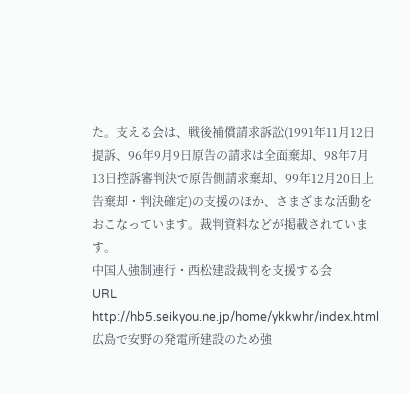た。支える会は、戦後補償請求訴訟(1991年11月12日提訴、96年9月9日原告の請求は全面棄却、98年7月13日控訴審判決で原告側請求棄却、99年12月20日上告棄却・判決確定)の支援のほか、さまざまな活動をおこなっています。裁判資料などが掲載されています。
中国人強制連行・西松建設裁判を支援する会
URL http://hb5.seikyou.ne.jp/home/ykkwhr/index.html
広島で安野の発電所建設のため強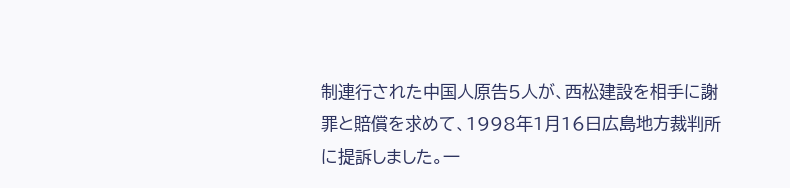制連行された中国人原告5人が、西松建設を相手に謝罪と賠償を求めて、1998年1月16日広島地方裁判所に提訴しました。一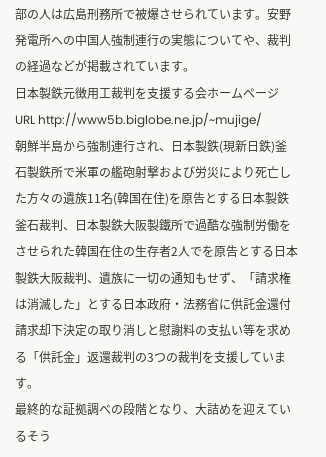部の人は広島刑務所で被爆させられています。安野発電所への中国人強制連行の実態についてや、裁判の経過などが掲載されています。
日本製鉄元徴用工裁判を支援する会ホームページ
URL http://www5b.biglobe.ne.jp/~mujige/
朝鮮半島から強制連行され、日本製鉄(現新日鉄)釜石製鉄所で米軍の艦砲射撃および労災により死亡した方々の遺族11名(韓国在住)を原告とする日本製鉄釜石裁判、日本製鉄大阪製鐵所で過酷な強制労働をさせられた韓国在住の生存者2人でを原告とする日本製鉄大阪裁判、遺族に一切の通知もせず、「請求権は消滅した」とする日本政府・法務省に供託金還付請求却下決定の取り消しと慰謝料の支払い等を求める「供託金」返還裁判の3つの裁判を支援しています。
最終的な証拠調べの段階となり、大詰めを迎えているそう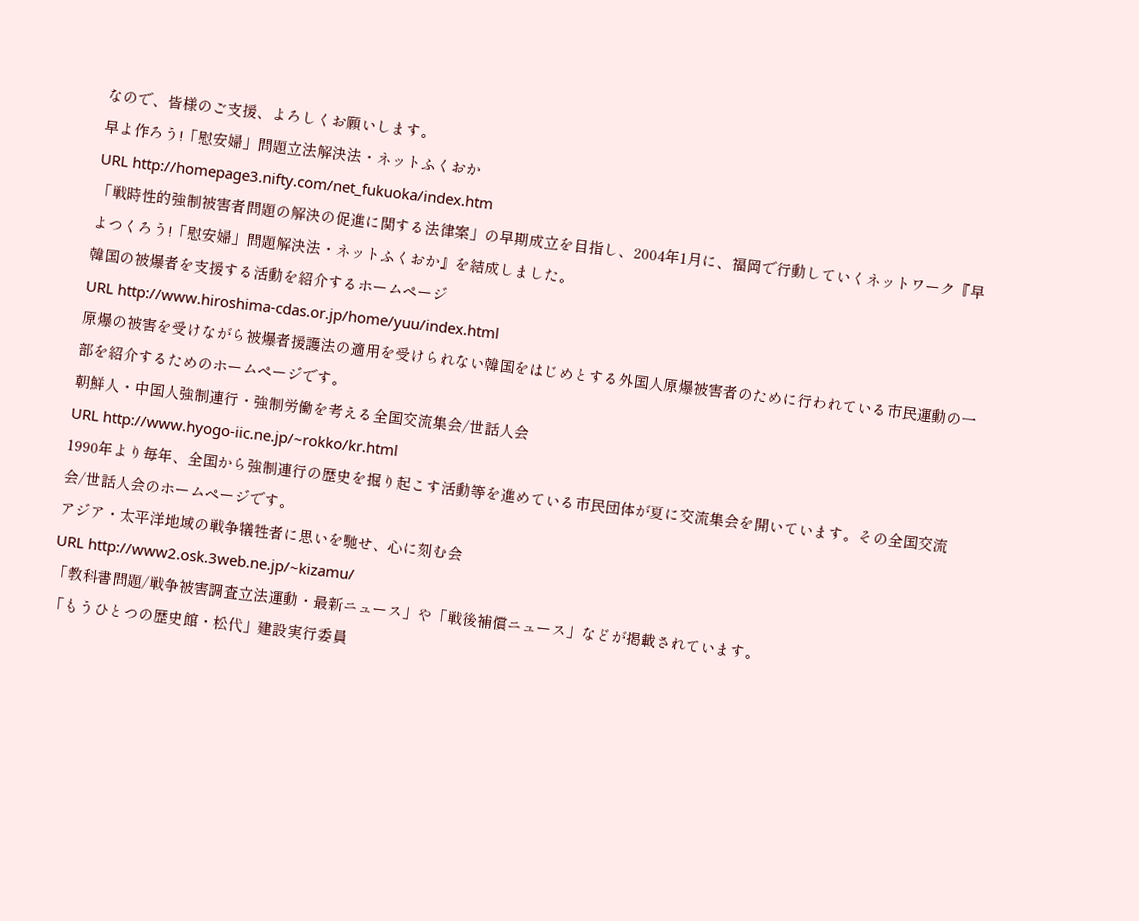なので、皆様のご支援、よろしくお願いします。
早よ作ろう!「慰安婦」問題立法解決法・ネットふくおか
URL http://homepage3.nifty.com/net_fukuoka/index.htm
「戦時性的強制被害者問題の解決の促進に関する法律案」の早期成立を目指し、2004年1月に、福岡で行動していくネットワーク『早よつくろう!「慰安婦」問題解決法・ネットふくおか』を結成しました。
韓国の被爆者を支援する活動を紹介するホームページ
URL http://www.hiroshima-cdas.or.jp/home/yuu/index.html
原爆の被害を受けながら被爆者援護法の適用を受けられない韓国をはじめとする外国人原爆被害者のために行われている市民運動の一部を紹介するためのホームページです。
朝鮮人・中国人強制連行・強制労働を考える全国交流集会/世話人会
URL http://www.hyogo-iic.ne.jp/~rokko/kr.html
1990年より毎年、全国から強制連行の歴史を掘り起こす活動等を進めている市民団体が夏に交流集会を開いています。その全国交流会/世話人会のホームページです。
アジア・太平洋地域の戦争犠牲者に思いを馳せ、心に刻む会
URL http://www2.osk.3web.ne.jp/~kizamu/
「教科書問題/戦争被害調査立法運動・最新ニュース」や「戦後補償ニュース」などが掲載されています。
「もうひとつの歴史館・松代」建設実行委員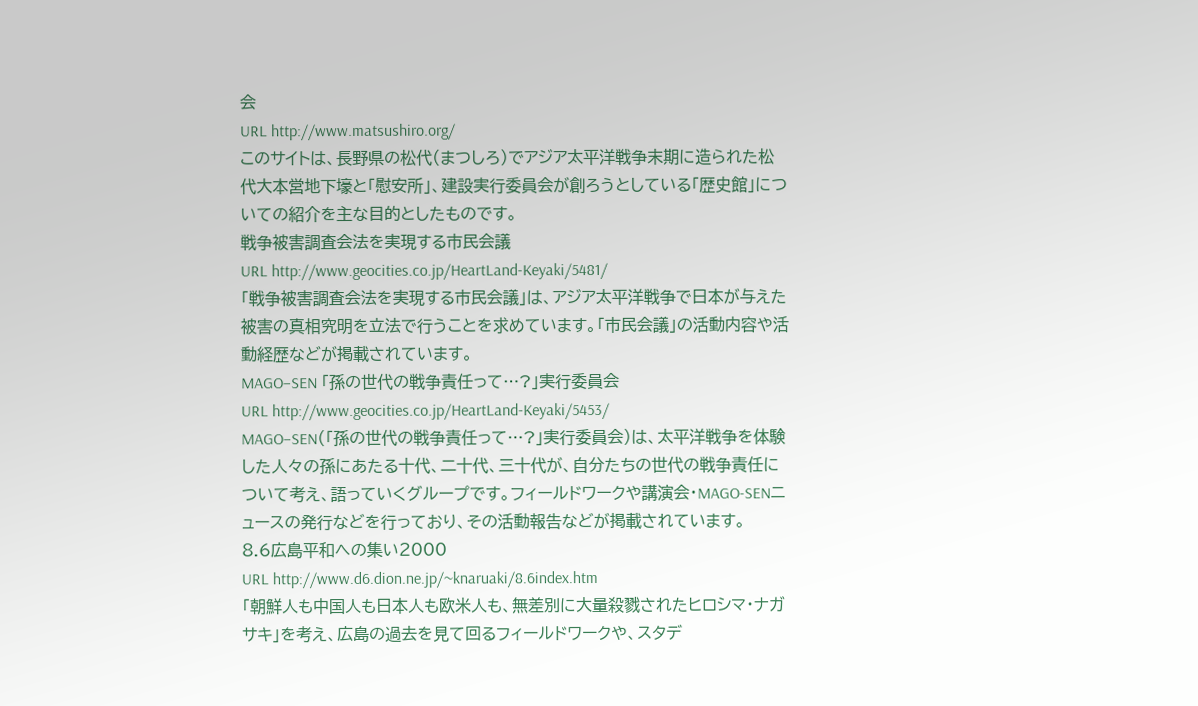会
URL http://www.matsushiro.org/
このサイトは、長野県の松代(まつしろ)でアジア太平洋戦争末期に造られた松代大本営地下壕と「慰安所」、建設実行委員会が創ろうとしている「歴史館」についての紹介を主な目的としたものです。
戦争被害調査会法を実現する市民会議
URL http://www.geocities.co.jp/HeartLand-Keyaki/5481/
「戦争被害調査会法を実現する市民会議」は、アジア太平洋戦争で日本が与えた被害の真相究明を立法で行うことを求めています。「市民会議」の活動内容や活動経歴などが掲載されています。
MAGO−SEN 「孫の世代の戦争責任って…?」実行委員会
URL http://www.geocities.co.jp/HeartLand-Keyaki/5453/
MAGO−SEN(「孫の世代の戦争責任って…?」実行委員会)は、太平洋戦争を体験した人々の孫にあたる十代、二十代、三十代が、自分たちの世代の戦争責任について考え、語っていくグループです。フィールドワークや講演会・MAGO-SENニュースの発行などを行っており、その活動報告などが掲載されています。
8.6広島平和への集い2000
URL http://www.d6.dion.ne.jp/~knaruaki/8.6index.htm
「朝鮮人も中国人も日本人も欧米人も、無差別に大量殺戮されたヒロシマ・ナガサキ」を考え、広島の過去を見て回るフィールドワークや、スタデ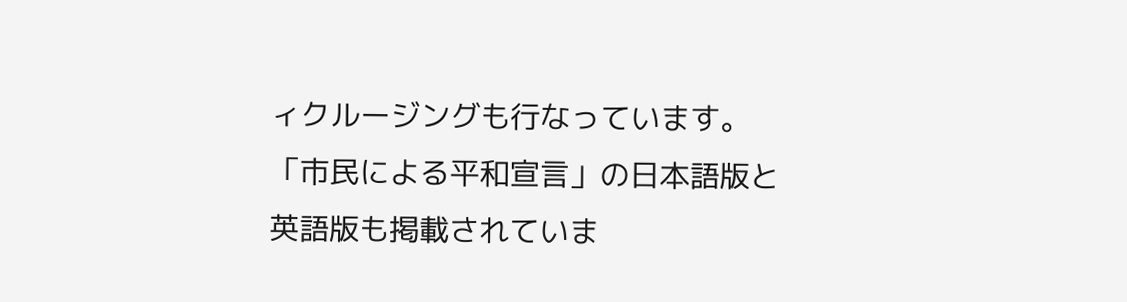ィクルージングも行なっています。「市民による平和宣言」の日本語版と英語版も掲載されていま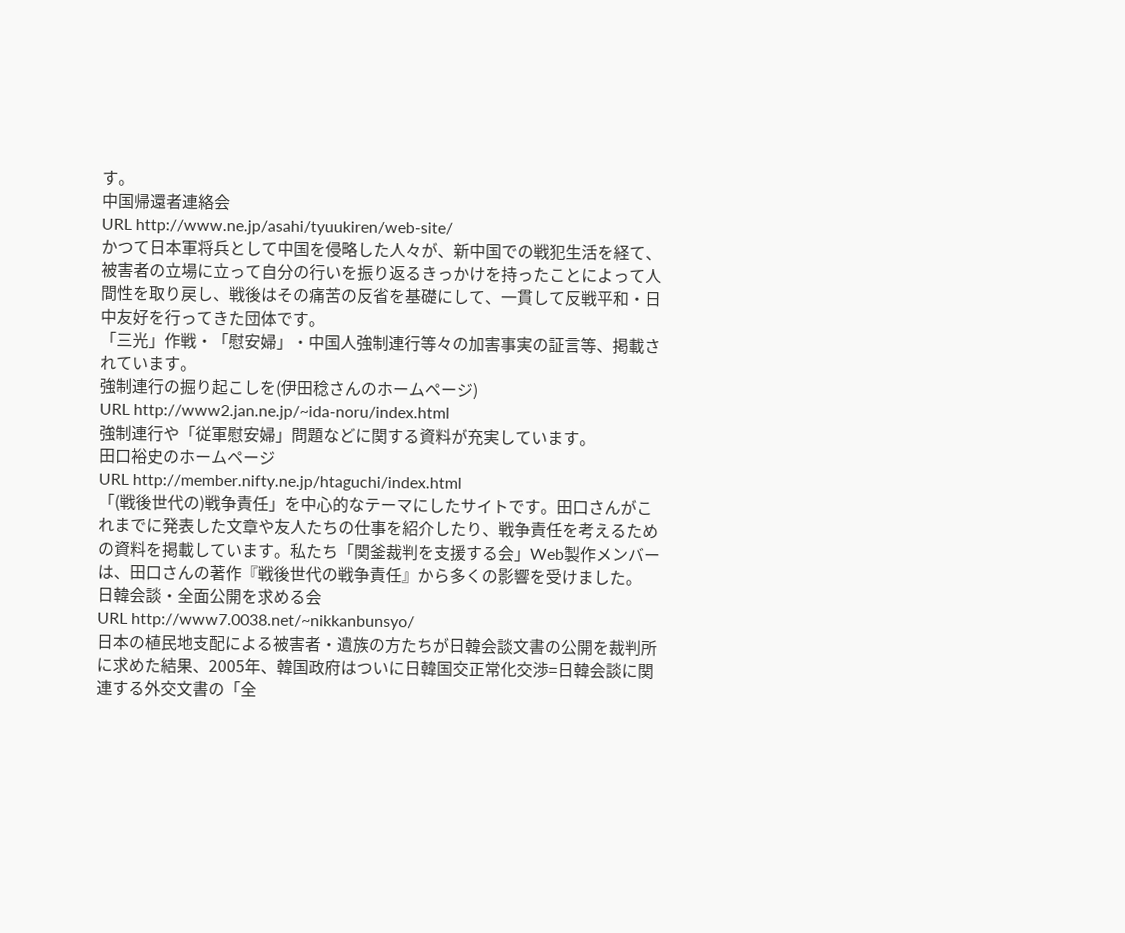す。
中国帰還者連絡会
URL http://www.ne.jp/asahi/tyuukiren/web-site/
かつて日本軍将兵として中国を侵略した人々が、新中国での戦犯生活を経て、被害者の立場に立って自分の行いを振り返るきっかけを持ったことによって人間性を取り戻し、戦後はその痛苦の反省を基礎にして、一貫して反戦平和・日中友好を行ってきた団体です。
「三光」作戦・「慰安婦」・中国人強制連行等々の加害事実の証言等、掲載されています。
強制連行の掘り起こしを(伊田稔さんのホームページ)
URL http://www2.jan.ne.jp/~ida-noru/index.html
強制連行や「従軍慰安婦」問題などに関する資料が充実しています。
田口裕史のホームページ
URL http://member.nifty.ne.jp/htaguchi/index.html
「(戦後世代の)戦争責任」を中心的なテーマにしたサイトです。田口さんがこれまでに発表した文章や友人たちの仕事を紹介したり、戦争責任を考えるための資料を掲載しています。私たち「関釜裁判を支援する会」Web製作メンバーは、田口さんの著作『戦後世代の戦争責任』から多くの影響を受けました。
日韓会談・全面公開を求める会
URL http://www7.0038.net/~nikkanbunsyo/
日本の植民地支配による被害者・遺族の方たちが日韓会談文書の公開を裁判所に求めた結果、2005年、韓国政府はついに日韓国交正常化交渉=日韓会談に関連する外交文書の「全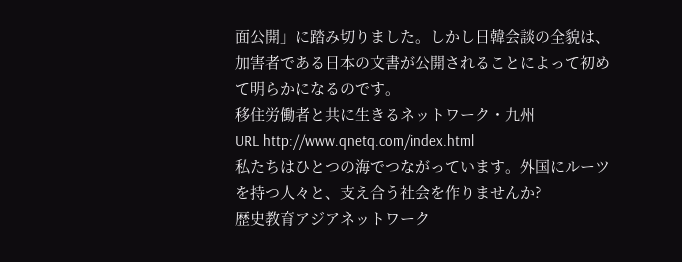面公開」に踏み切りました。しかし日韓会談の全貌は、加害者である日本の文書が公開されることによって初めて明らかになるのです。
移住労働者と共に生きるネットワーク・九州
URL http://www.qnetq.com/index.html
私たちはひとつの海でつながっています。外国にルーツを持つ人々と、支え合う社会を作りませんか?
歴史教育アジアネットワーク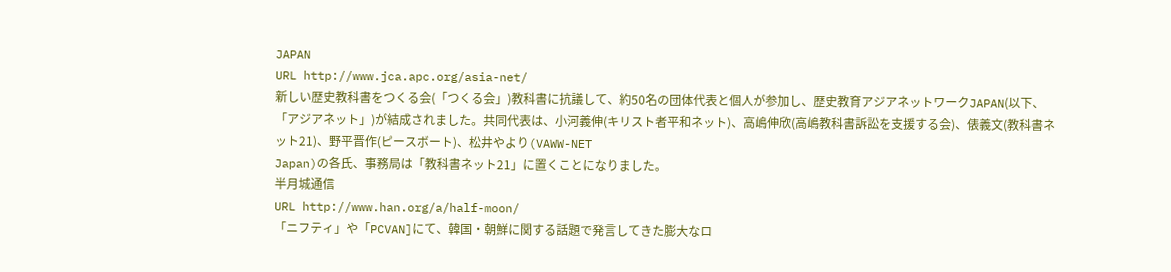JAPAN
URL http://www.jca.apc.org/asia-net/
新しい歴史教科書をつくる会(「つくる会」)教科書に抗議して、約50名の団体代表と個人が参加し、歴史教育アジアネットワークJAPAN(以下、「アジアネット」)が結成されました。共同代表は、小河義伸(キリスト者平和ネット)、高嶋伸欣(高嶋教科書訴訟を支援する会)、俵義文(教科書ネット21)、野平晋作(ピースボート)、松井やより(VAWW-NET
Japan)の各氏、事務局は「教科書ネット21」に置くことになりました。
半月城通信
URL http://www.han.org/a/half-moon/
「ニフティ」や「PCVAN]にて、韓国・朝鮮に関する話題で発言してきた膨大なロ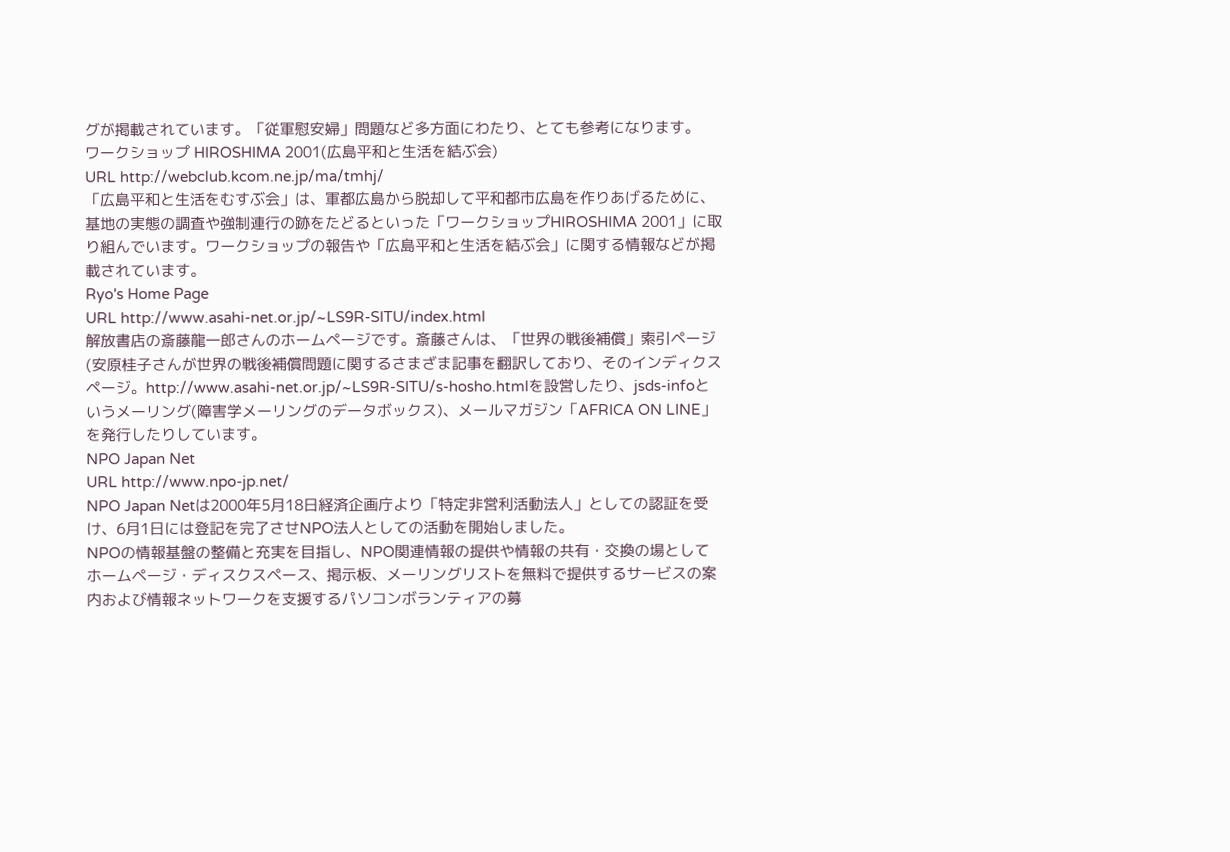グが掲載されています。「従軍慰安婦」問題など多方面にわたり、とても参考になります。
ワークショップ HIROSHIMA 2001(広島平和と生活を結ぶ会)
URL http://webclub.kcom.ne.jp/ma/tmhj/
「広島平和と生活をむすぶ会」は、軍都広島から脱却して平和都市広島を作りあげるために、基地の実態の調査や強制連行の跡をたどるといった「ワークショップHIROSHIMA 2001」に取り組んでいます。ワークショップの報告や「広島平和と生活を結ぶ会」に関する情報などが掲載されています。
Ryo's Home Page
URL http://www.asahi-net.or.jp/~LS9R-SITU/index.html
解放書店の斎藤龍一郎さんのホームページです。斎藤さんは、「世界の戦後補償」索引ページ(安原桂子さんが世界の戦後補償問題に関するさまざま記事を翻訳しており、そのインディクスページ。http://www.asahi-net.or.jp/~LS9R-SITU/s-hosho.htmlを設営したり、jsds-infoというメーリング(障害学メーリングのデータボックス)、メールマガジン「AFRICA ON LINE」を発行したりしています。
NPO Japan Net
URL http://www.npo-jp.net/
NPO Japan Netは2000年5月18日経済企画庁より「特定非営利活動法人」としての認証を受け、6月1日には登記を完了させNPO法人としての活動を開始しました。
NPOの情報基盤の整備と充実を目指し、NPO関連情報の提供や情報の共有・交換の場としてホームページ・ディスクスペース、掲示板、メーリングリストを無料で提供するサービスの案内および情報ネットワークを支援するパソコンボランティアの募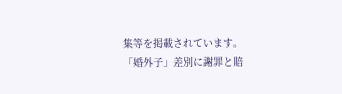集等を掲載されています。
「婚外子」差別に謝罪と賠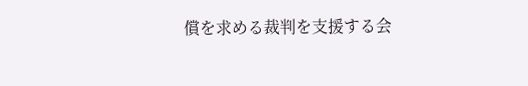償を求める裁判を支援する会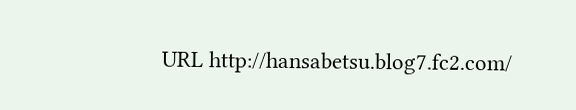URL http://hansabetsu.blog7.fc2.com/